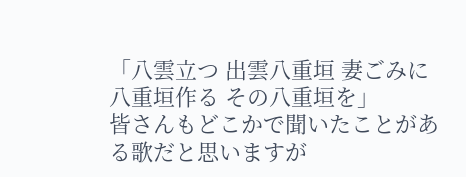「八雲立つ 出雲八重垣 妻ごみに
八重垣作る その八重垣を」
皆さんもどこかで聞いたことがある歌だと思いますが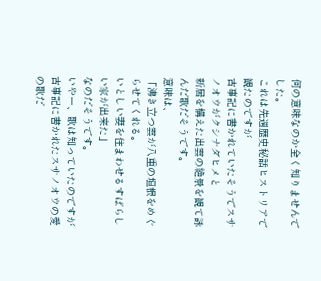何の意味なのか全く知りませんでした。
これは先週歴史秘話ヒストリアで観たのですが
古事記に書かれていたそうでスサノオウがクシナダヒメと
新居を構えた出雲の絶景を観て詠んだ歌だそうです。
意味は、
「沸き立つ雲が八重の垣根をめぐらせてくれる。
いとしい妻を住まわせるすばらしい家が出来た」
なのだそうです。
いやー、歌は知っていたのですが
古事記に書かれたスサノオウの愛の歌だ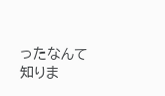ったなんて
知りま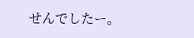せんでしたー。